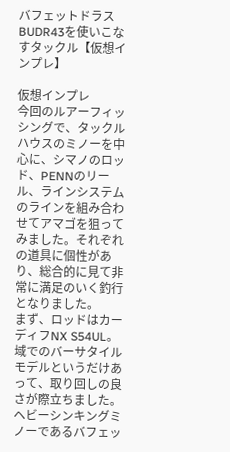バフェットドラス BUDR43を使いこなすタックル【仮想インプレ】

仮想インプレ
今回のルアーフィッシングで、タックルハウスのミノーを中心に、シマノのロッド、PENNのリール、ラインシステムのラインを組み合わせてアマゴを狙ってみました。それぞれの道具に個性があり、総合的に見て非常に満足のいく釣行となりました。
まず、ロッドはカーディフNX S54UL。域でのバーサタイルモデルというだけあって、取り回しの良さが際立ちました。ヘビーシンキングミノーであるバフェッ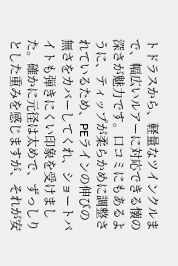トドラスから、軽量なツインクルまで、幅広いルアーに対応できる懐の深さが魅力です。口コミにもあるように、ティップが柔らかめに調整されているため、PEラインの伸びの無さをカバーしてくれ、ショートバイトも弾きにくい印象を受けました。確かに元径は太めで、ずっしりとした重みを感じますが、それが安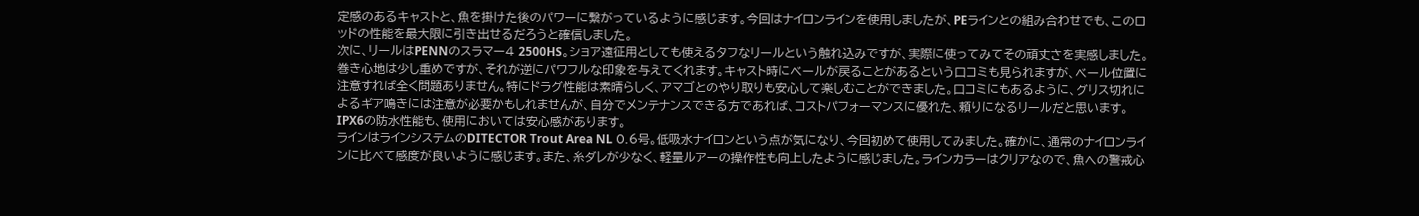定感のあるキャストと、魚を掛けた後のパワーに繋がっているように感じます。今回はナイロンラインを使用しましたが、PEラインとの組み合わせでも、このロッドの性能を最大限に引き出せるだろうと確信しました。
次に、リールはPENNのスラマー4 2500HS。ショア遠征用としても使えるタフなリールという触れ込みですが、実際に使ってみてその頑丈さを実感しました。巻き心地は少し重めですが、それが逆にパワフルな印象を与えてくれます。キャスト時にベールが戻ることがあるという口コミも見られますが、ベール位置に注意すれば全く問題ありません。特にドラグ性能は素晴らしく、アマゴとのやり取りも安心して楽しむことができました。口コミにもあるように、グリス切れによるギア鳴きには注意が必要かもしれませんが、自分でメンテナンスできる方であれば、コストパフォーマンスに優れた、頼りになるリールだと思います。IPX6の防水性能も、使用においては安心感があります。
ラインはラインシステムのDITECTOR Trout Area NL 0.6号。低吸水ナイロンという点が気になり、今回初めて使用してみました。確かに、通常のナイロンラインに比べて感度が良いように感じます。また、糸ダレが少なく、軽量ルアーの操作性も向上したように感じました。ラインカラーはクリアなので、魚への警戒心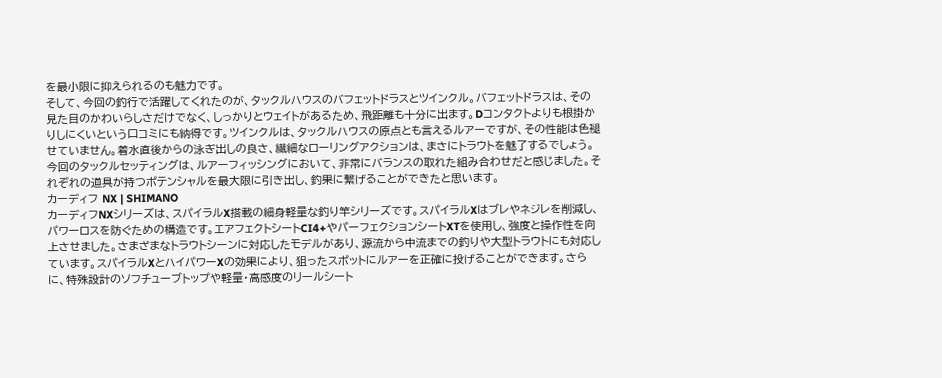を最小限に抑えられるのも魅力です。
そして、今回の釣行で活躍してくれたのが、タックルハウスのバフェットドラスとツインクル。バフェットドラスは、その見た目のかわいらしさだけでなく、しっかりとウェイトがあるため、飛距離も十分に出ます。Dコンタクトよりも根掛かりしにくいという口コミにも納得です。ツインクルは、タックルハウスの原点とも言えるルアーですが、その性能は色褪せていません。着水直後からの泳ぎ出しの良さ、繊細なローリングアクションは、まさにトラウトを魅了するでしょう。
今回のタックルセッティングは、ルアーフィッシングにおいて、非常にバランスの取れた組み合わせだと感じました。それぞれの道具が持つポテンシャルを最大限に引き出し、釣果に繋げることができたと思います。
カーディフ NX | SHIMANO
カーディフNXシリーズは、スパイラルX搭載の細身軽量な釣り竿シリーズです。スパイラルXはブレやネジレを削減し、パワーロスを防ぐための構造です。エアフェクトシートCI4+やパーフェクションシートXTを使用し、強度と操作性を向上させました。さまざまなトラウトシーンに対応したモデルがあり、源流から中流までの釣りや大型トラウトにも対応しています。スパイラルXとハイパワーXの効果により、狙ったスポットにルアーを正確に投げることができます。さらに、特殊設計のソフチューブトップや軽量・高感度のリールシート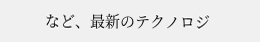など、最新のテクノロジ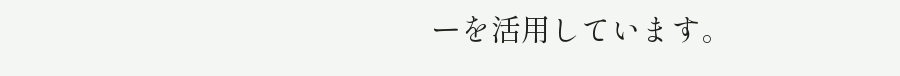ーを活用しています。